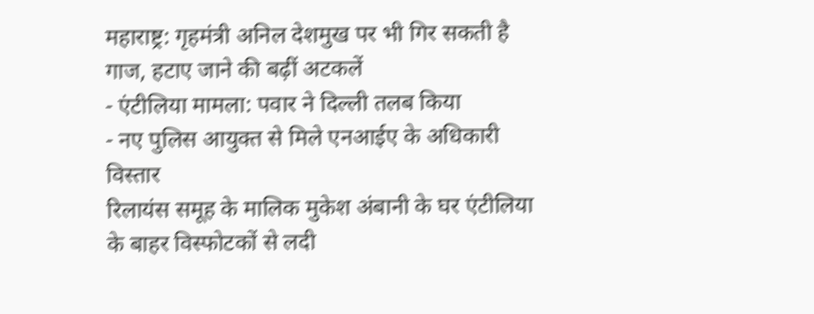महाराष्ट्र: गृहमंत्री अनिल देशमुख पर भी गिर सकती है गाज, हटाए जाने की बढ़ीं अटकलें
- एंटीलिया मामला: पवार ने दिल्ली तलब किया
- नए पुलिस आयुक्त से मिले एनआईए के अधिकारी
विस्तार
रिलायंस समूह के मालिक मुकेश अंबानी के घर एंटीलिया के बाहर विस्फोटकों से लदी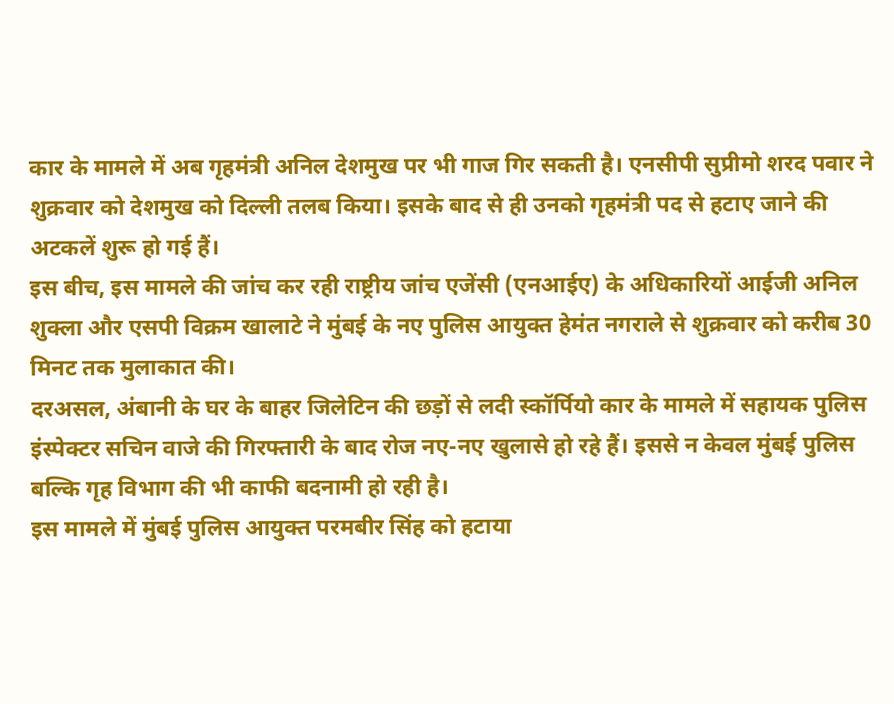कार के मामले में अब गृहमंत्री अनिल देशमुख पर भी गाज गिर सकती है। एनसीपी सुप्रीमो शरद पवार ने शुक्रवार को देशमुख को दिल्ली तलब किया। इसके बाद से ही उनको गृहमंत्री पद से हटाए जाने की अटकलें शुरू हो गई हैं।
इस बीच, इस मामले की जांच कर रही राष्ट्रीय जांच एजेंसी (एनआईए) के अधिकारियों आईजी अनिल शुक्ला और एसपी विक्रम खालाटे ने मुंबई के नए पुलिस आयुक्त हेमंत नगराले से शुक्रवार को करीब 30 मिनट तक मुलाकात की।
दरअसल, अंबानी के घर के बाहर जिलेटिन की छड़ों से लदी स्कॉर्पियो कार के मामले में सहायक पुलिस इंस्पेक्टर सचिन वाजे की गिरफ्तारी के बाद रोज नए-नए खुलासे हो रहे हैं। इससे न केवल मुंबई पुलिस बल्कि गृह विभाग की भी काफी बदनामी हो रही है।
इस मामले में मुंबई पुलिस आयुक्त परमबीर सिंह को हटाया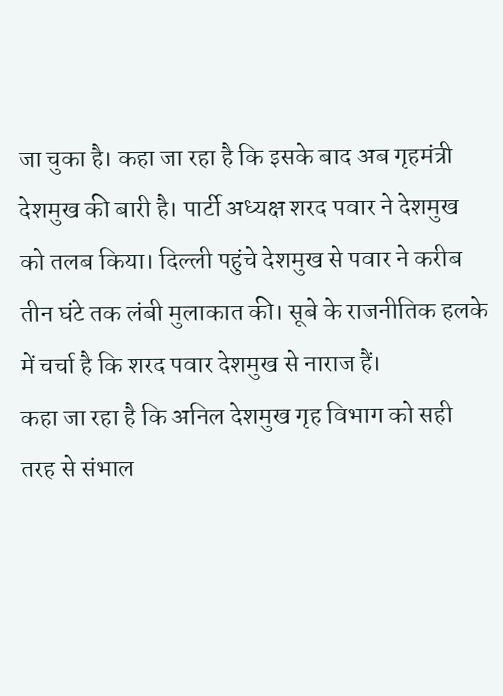जा चुका है। कहा जा रहा है कि इसके बाद अब गृहमंत्री देशमुख की बारी है। पार्टी अध्यक्ष शरद पवार ने देशमुख को तलब किया। दिल्ली पहुंचे देशमुख से पवार ने करीब तीन घंटे तक लंबी मुलाकात की। सूबे के राजनीतिक हलके में चर्चा है कि शरद पवार देशमुख से नाराज हैं।
कहा जा रहा है कि अनिल देशमुख गृह विभाग को सही तरह से संभाल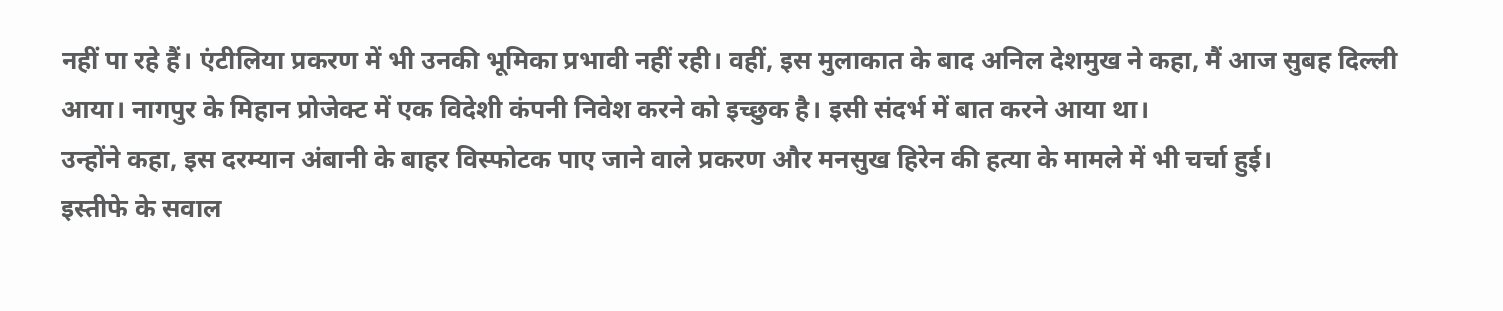नहीं पा रहे हैं। एंटीलिया प्रकरण में भी उनकी भूमिका प्रभावी नहीं रही। वहीं, इस मुलाकात के बाद अनिल देशमुख ने कहा, मैं आज सुबह दिल्ली आया। नागपुर के मिहान प्रोजेक्ट में एक विदेशी कंपनी निवेश करने को इच्छुक है। इसी संदर्भ में बात करने आया था।
उन्होंने कहा, इस दरम्यान अंबानी के बाहर विस्फोटक पाए जाने वाले प्रकरण और मनसुख हिरेन की हत्या के मामले में भी चर्चा हुई।
इस्तीफे के सवाल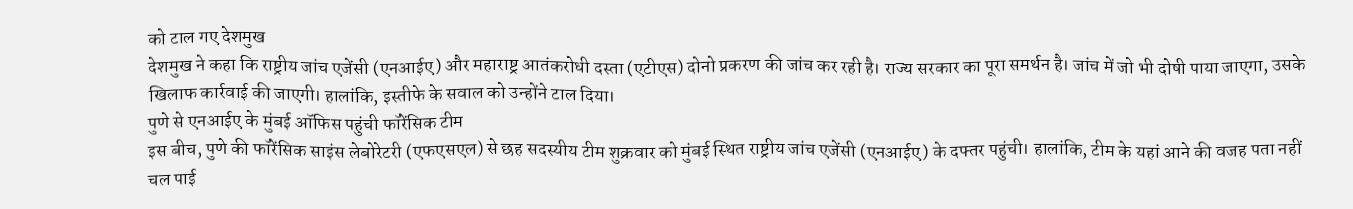को टाल गए देशमुख
देशमुख ने कहा कि राष्ट्रीय जांच एजेंसी (एनआईए) और महाराष्ट्र आतंकरोधी दस्ता (एटीएस) दोनो प्रकरण की जांच कर रही है। राज्य सरकार का पूरा समर्थन है। जांच में जो भी दोषी पाया जाएगा, उसके खिलाफ कार्रवाई की जाएगी। हालांकि, इस्तीफे के सवाल को उन्होंने टाल दिया।
पुणे से एनआईए के मुंबई ऑफिस पहुंची फॉरेंसिक टीम
इस बीच, पुणे की फॉरेंसिक साइंस लेबोरेटरी (एफएसएल) से छह सदस्यीय टीम शुक्रवार को मुंबई स्थित राष्ट्रीय जांच एजेंसी (एनआईए) के दफ्तर पहुंची। हालांकि, टीम के यहां आने की वजह पता नहीं चल पाई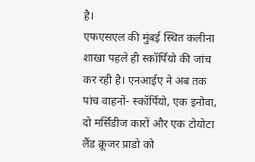है।
एफएसएल की मुंबई स्थित कलीना शाखा पहले ही स्कॉर्पियो की जांच कर रही है। एनआईए ने अब तक पांच वाहनों- स्कॉर्पियो, एक इनोवा, दो मर्सिडीज कारों और एक टोयोटा लैंड क्रूजर प्राडो को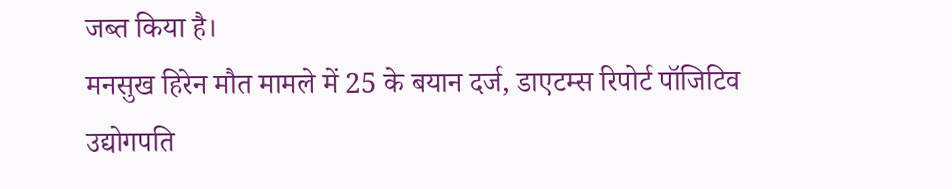जब्त किया है।
मनसुख हिरेन मौत मामले में 25 के बयान दर्ज, डाएटम्स रिपोर्ट पॉजिटिव
उद्योगपति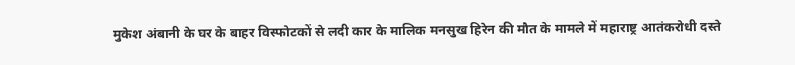मुकेश अंबानी के घर के बाहर विस्फोटकों से लदी कार के मालिक मनसुख हिरेन की मौत के मामले में महाराष्ट्र आतंकरोधी दस्ते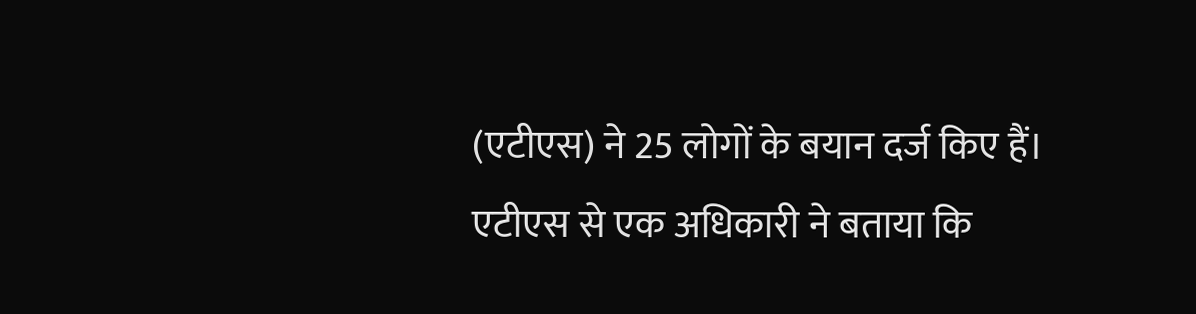(एटीएस) ने 25 लोगों के बयान दर्ज किए हैं।
एटीएस से एक अधिकारी ने बताया कि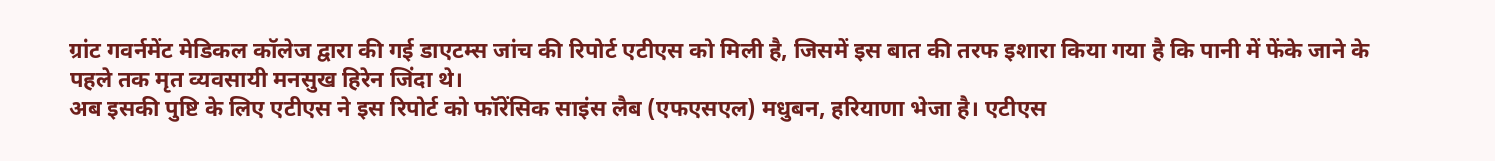ग्रांट गवर्नमेंट मेडिकल कॉलेज द्वारा की गई डाएटम्स जांच की रिपोर्ट एटीएस को मिली है, जिसमें इस बात की तरफ इशारा किया गया है कि पानी में फेंके जाने के पहले तक मृत व्यवसायी मनसुख हिरेन जिंदा थे।
अब इसकी पुष्टि के लिए एटीएस ने इस रिपोर्ट को फॉरेंसिक साइंस लैब (एफएसएल) मधुबन, हरियाणा भेजा है। एटीएस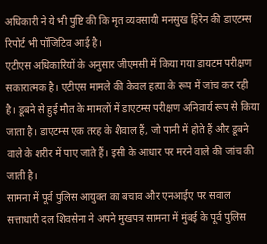अधिकारी ने ये भी पुष्टि की कि मृत व्यवसायी मनसुख हिरेन की डाएटम्स रिपोर्ट भी पॉजिटिव आई है।
एटीएस अधिकारियों के अनुसार जीएमसी में किया गया डायटम परीक्षण सकारात्मक है। एटीएस मामले की केवल हत्या के रूप में जांच कर रही है। डूबने से हुई मौत के मामलों में डाएटम्स परीक्षण अनिवार्य रूप से किया जाता है। डाएटम्स एक तरह के शैवाल हैं, जो पानी में होते हैं और डूबने वाले के शरीर में पाए जाते हैं। इसी के आधार पर मरने वाले की जांच की जाती है।
सामना में पूर्व पुलिस आयुक्त का बचाव और एनआईए पर सवाल
सत्ताधारी दल शिवसेना ने अपने मुखपत्र सामना में मुंबई के पूर्व पुलिस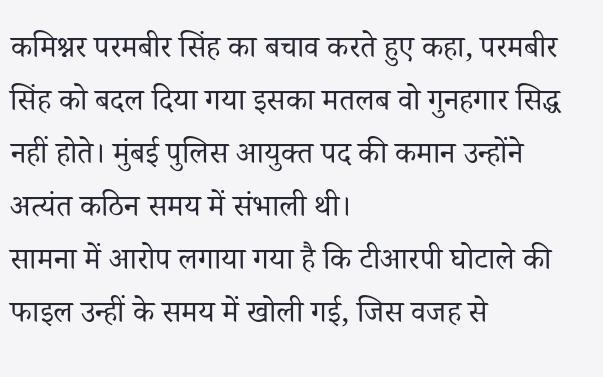कमिश्नर परमबीर सिंह का बचाव करते हुए कहा, परमबीर सिंह को बदल दिया गया इसका मतलब वो गुनहगार सिद्ध नहीं होते। मुंबई पुलिस आयुक्त पद की कमान उन्होंने अत्यंत कठिन समय में संभाली थी।
सामना में आरोप लगाया गया है कि टीआरपी घोटाले की फाइल उन्हीं के समय में खोली गई, जिस वजह से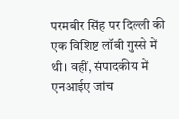परमबीर सिंह पर दिल्ली की एक विशिष्ट लॉबी गुस्से में थी। वहीं, संपादकीय में एनआईए जांच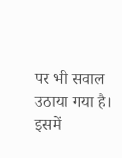पर भी सवाल उठाया गया है।
इसमें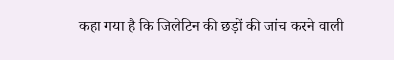कहा गया है कि जिलेटिन की छड़ों की जांच करने वाली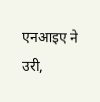एनआइए ने उरी,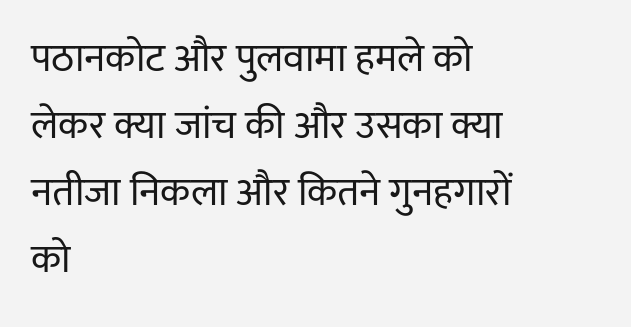पठानकोट और पुलवामा हमले को लेकर क्या जांच की और उसका क्या नतीजा निकला और कितने गुनहगारों को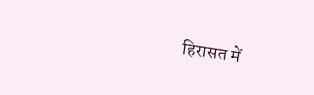हिरासत में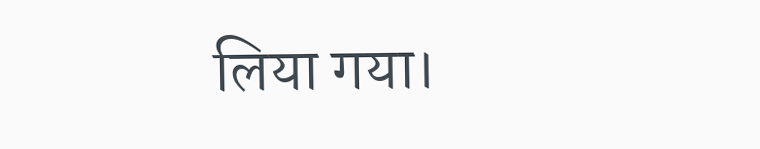लिया गया।